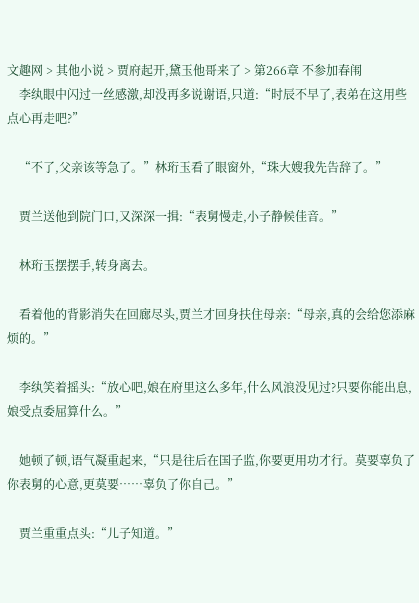文趣网 > 其他小说 > 贾府起开,黛玉他哥来了 > 第266章 不参加春闱
    李纨眼中闪过一丝感激,却没再多说谢语,只道:“时辰不早了,表弟在这用些点心再走吧?”

    “不了,父亲该等急了。”林珩玉看了眼窗外,“珠大嫂我先告辞了。”

    贾兰送他到院门口,又深深一揖:“表舅慢走,小子静候佳音。”

    林珩玉摆摆手,转身离去。

    看着他的背影消失在回廊尽头,贾兰才回身扶住母亲:“母亲,真的会给您添麻烦的。”

    李纨笑着摇头:“放心吧,娘在府里这么多年,什么风浪没见过?只要你能出息,娘受点委屈算什么。”

    她顿了顿,语气凝重起来,“只是往后在国子监,你要更用功才行。莫要辜负了你表舅的心意,更莫要……辜负了你自己。”

    贾兰重重点头:“儿子知道。”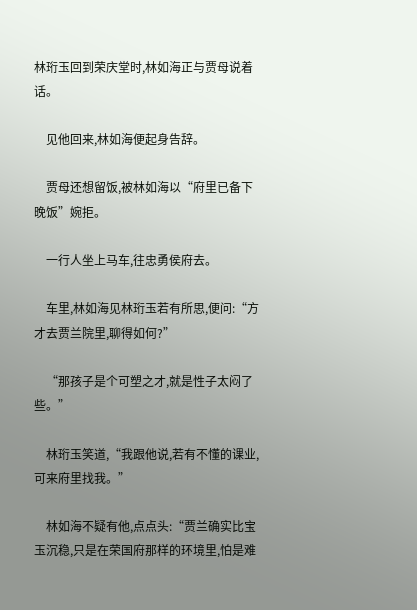林珩玉回到荣庆堂时,林如海正与贾母说着话。

    见他回来,林如海便起身告辞。

    贾母还想留饭,被林如海以“府里已备下晚饭”婉拒。

    一行人坐上马车,往忠勇侯府去。

    车里,林如海见林珩玉若有所思,便问:“方才去贾兰院里,聊得如何?”

    “那孩子是个可塑之才,就是性子太闷了些。”

    林珩玉笑道,“我跟他说,若有不懂的课业,可来府里找我。”

    林如海不疑有他,点点头:“贾兰确实比宝玉沉稳,只是在荣国府那样的环境里,怕是难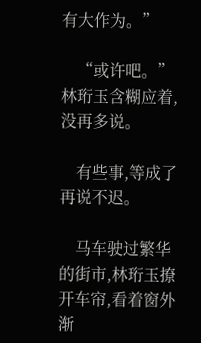有大作为。”

    “或许吧。”林珩玉含糊应着,没再多说。

    有些事,等成了再说不迟。

    马车驶过繁华的街市,林珩玉撩开车帘,看着窗外渐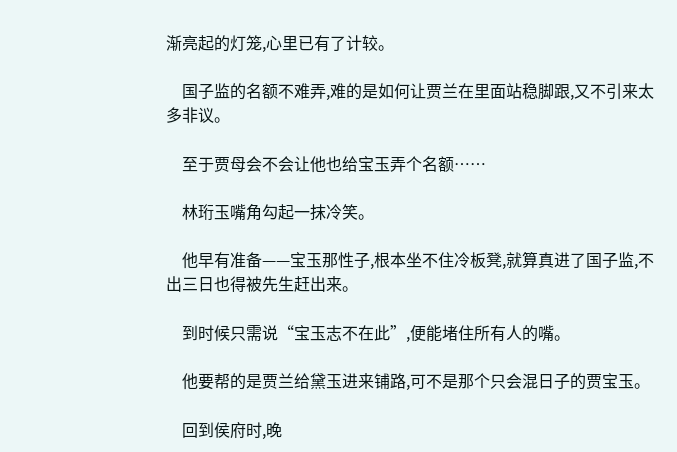渐亮起的灯笼,心里已有了计较。

    国子监的名额不难弄,难的是如何让贾兰在里面站稳脚跟,又不引来太多非议。

    至于贾母会不会让他也给宝玉弄个名额……

    林珩玉嘴角勾起一抹冷笑。

    他早有准备——宝玉那性子,根本坐不住冷板凳,就算真进了国子监,不出三日也得被先生赶出来。

    到时候只需说“宝玉志不在此”,便能堵住所有人的嘴。

    他要帮的是贾兰给黛玉进来铺路,可不是那个只会混日子的贾宝玉。

    回到侯府时,晚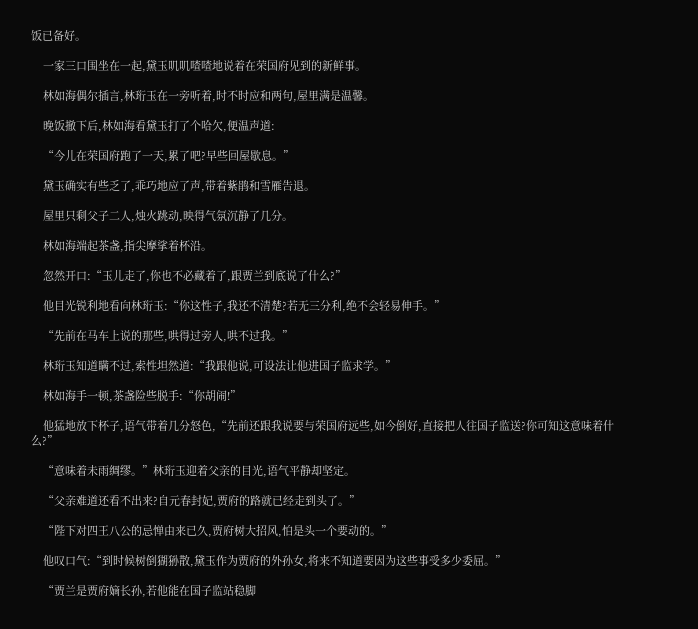饭已备好。

    一家三口围坐在一起,黛玉叽叽喳喳地说着在荣国府见到的新鲜事。

    林如海偶尔插言,林珩玉在一旁听着,时不时应和两句,屋里满是温馨。

    晚饭撤下后,林如海看黛玉打了个哈欠,便温声道:

    “今儿在荣国府跑了一天,累了吧?早些回屋歇息。”

    黛玉确实有些乏了,乖巧地应了声,带着紫鹃和雪雁告退。

    屋里只剩父子二人,烛火跳动,映得气氛沉静了几分。

    林如海端起茶盏,指尖摩挲着杯沿。

    忽然开口:“玉儿走了,你也不必藏着了,跟贾兰到底说了什么?”

    他目光锐利地看向林珩玉:“你这性子,我还不清楚?若无三分利,绝不会轻易伸手。”

    “先前在马车上说的那些,哄得过旁人,哄不过我。”

    林珩玉知道瞒不过,索性坦然道:“我跟他说,可设法让他进国子监求学。”

    林如海手一顿,茶盏险些脱手:“你胡闹!”

    他猛地放下杯子,语气带着几分怒色,“先前还跟我说要与荣国府远些,如今倒好,直接把人往国子监送?你可知这意味着什么?”

    “意味着未雨绸缪。”林珩玉迎着父亲的目光,语气平静却坚定。

    “父亲难道还看不出来?自元春封妃,贾府的路就已经走到头了。”

    “陛下对四王八公的忌惮由来已久,贾府树大招风,怕是头一个要动的。”

    他叹口气:“到时候树倒猢狲散,黛玉作为贾府的外孙女,将来不知道要因为这些事受多少委屈。”

    “贾兰是贾府嫡长孙,若他能在国子监站稳脚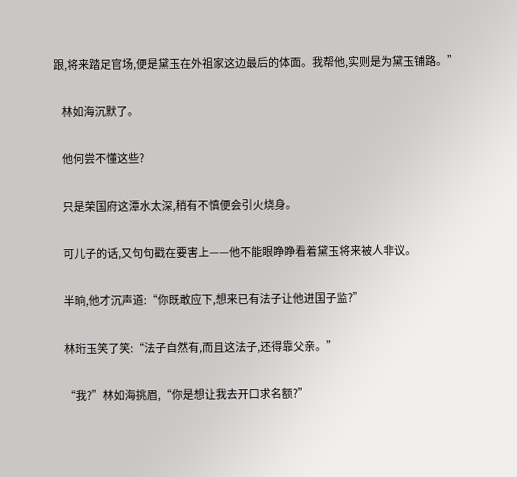跟,将来踏足官场,便是黛玉在外祖家这边最后的体面。我帮他,实则是为黛玉铺路。”

    林如海沉默了。

    他何尝不懂这些?

    只是荣国府这潭水太深,稍有不慎便会引火烧身。

    可儿子的话,又句句戳在要害上——他不能眼睁睁看着黛玉将来被人非议。

    半晌,他才沉声道:“你既敢应下,想来已有法子让他进国子监?”

    林珩玉笑了笑:“法子自然有,而且这法子,还得靠父亲。”

    “我?”林如海挑眉,“你是想让我去开口求名额?”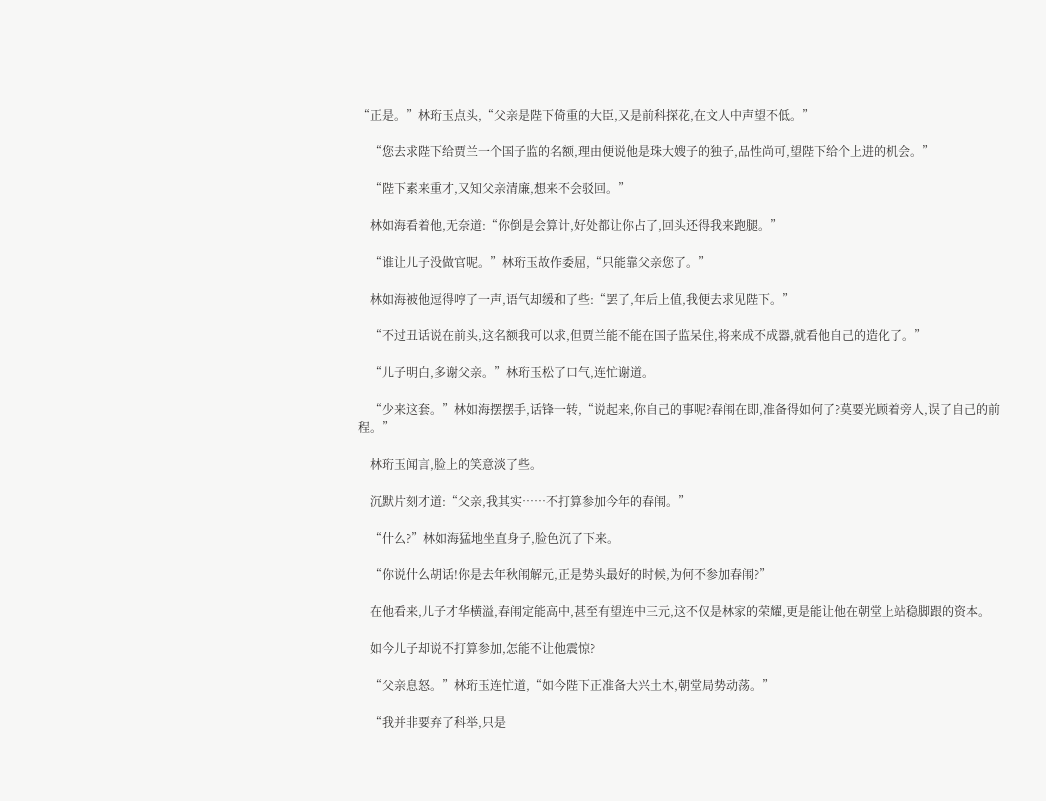“正是。”林珩玉点头,“父亲是陛下倚重的大臣,又是前科探花,在文人中声望不低。”

    “您去求陛下给贾兰一个国子监的名额,理由便说他是珠大嫂子的独子,品性尚可,望陛下给个上进的机会。”

    “陛下素来重才,又知父亲清廉,想来不会驳回。”

    林如海看着他,无奈道:“你倒是会算计,好处都让你占了,回头还得我来跑腿。”

    “谁让儿子没做官呢。”林珩玉故作委屈,“只能靠父亲您了。”

    林如海被他逗得哼了一声,语气却缓和了些:“罢了,年后上值,我便去求见陛下。”

    “不过丑话说在前头,这名额我可以求,但贾兰能不能在国子监呆住,将来成不成器,就看他自己的造化了。”

    “儿子明白,多谢父亲。”林珩玉松了口气,连忙谢道。

    “少来这套。”林如海摆摆手,话锋一转,“说起来,你自己的事呢?春闱在即,准备得如何了?莫要光顾着旁人,误了自己的前程。”

    林珩玉闻言,脸上的笑意淡了些。

    沉默片刻才道:“父亲,我其实……不打算参加今年的春闱。”

    “什么?”林如海猛地坐直身子,脸色沉了下来。

    “你说什么胡话!你是去年秋闱解元,正是势头最好的时候,为何不参加春闱?”

    在他看来,儿子才华横溢,春闱定能高中,甚至有望连中三元,这不仅是林家的荣耀,更是能让他在朝堂上站稳脚跟的资本。

    如今儿子却说不打算参加,怎能不让他震惊?

    “父亲息怒。”林珩玉连忙道,“如今陛下正准备大兴土木,朝堂局势动荡。”

    “我并非要弃了科举,只是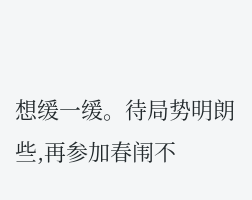想缓一缓。待局势明朗些,再参加春闱不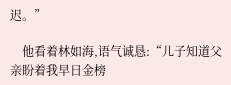迟。”

    他看着林如海,语气诚恳:“儿子知道父亲盼着我早日金榜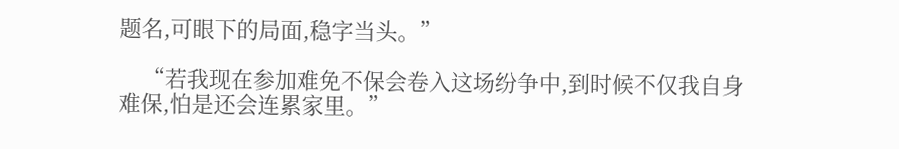题名,可眼下的局面,稳字当头。”

    “若我现在参加难免不保会卷入这场纷争中,到时候不仅我自身难保,怕是还会连累家里。”